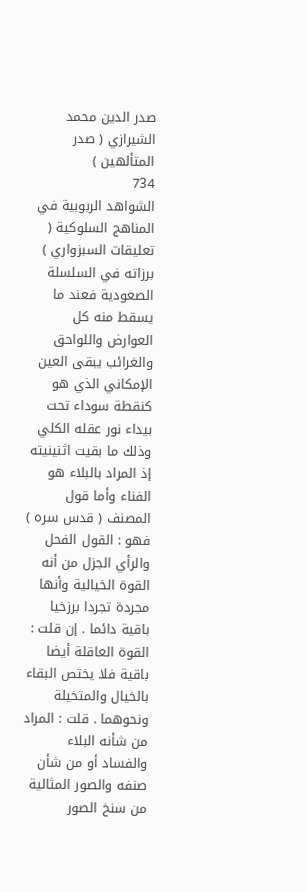صدر الدين محمد الشيرازي ( صدر المتألهين )
734
الشواهد الربوبية في المناهج السلوكية ( تعليقات السبزواري )
برزاته في السلسلة الصعودية فعند ما يسقط منه كل العوارض واللواحق والغرائب يبقى العين الإمكاني الذي هو كنقطة سوداء تحت بيداء نور عقله الكلي وذلك ما بقيت اثنينيته إذ المراد بالبلاء هو الفناء وأما قول المصنف ( قدس سره ) فهو : القول الفحل والرأي الجزل من أنه القوة الخيالية وأنها مجردة تجردا برزخيا باقية دائما . إن قلت : القوة العاقلة أيضا باقية فلا يختص البقاء بالخيال والمتخيلة ونحوهما . قلت : المراد من شأنه البلاء والفساد أو من شأن صنفه والصور المثالية من سنخ الصور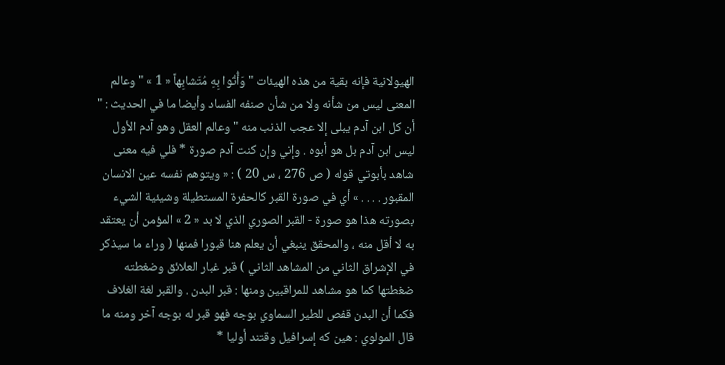الهيولانية فإنه بقية من هذه الهيئات " وَأُتُوا بِهِ مُتَشابِهاً « 1 » " وعالم المعنى ليس من شأنه ولا من شأن صنفه الفساد وأيضا ما في الحديث : " أن كل ابن آدم يبلى إلا عجب الذنب منه " وعالم العقل وهو آدم الأول ليس ابن آدم بل هو أبوه . وإني وإن كنت آدم صورة * فلي فيه معنى شاهد بأبوتي قوله ( ص 276 ، س 20 ) : « ويتوهم نفسه عين الانسان المقبور . . . . » أي في صورة القبر كالحفرة المستطيلة وشيئية الشيء بصورته هذا هو صورة - القبر الصوري الذي لا بد « 2 » المؤمن أن يعتقد به لا أقل منه ، والمحقق ينبغي أن يعلم هنا قبورا فمنها ( وراء ما سيذكر في الإشراق الثاني من المشاهد الثاني ) قبر غبار العلائق وضغطته ضغطتها كما هو مشاهد للمراقبين ومنها : قبر البدن . والقبر لغة الغلاف فكما أن البدن قفص للطير السماوي بوجه فهو قبر له بوجه آخر ومنه ما قال المولوي : هين كه إسرافيل وقتند أوليا *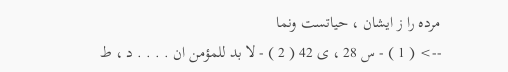مرده را ز ايشان ، حياتست ونما
--> ( 1 ) - س 28 ، ى 42 ( 2 ) - لا بد للمؤمن ان . . . . د ، ط